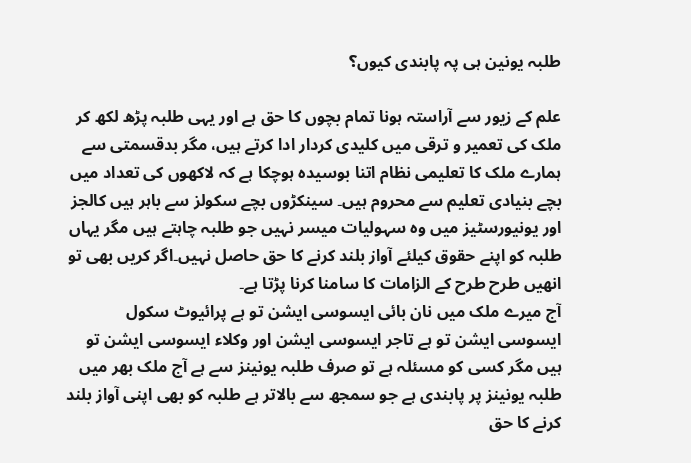طلبہ یونین ہی پہ پابندی کیوں؟

علم کے زیور سے آراستہ ہونا تمام بچوں کا حق ہے اور یہی طلبہ پڑھ لکھ کر ملک کی تعمیر و ترقی میں کلیدی کردار ادا کرتے ہیں، مگر بدقسمتی سے ہمارے ملک کا تعلیمی نظام اتنا بوسیدہ ہوچکا ہے کہ لاکھوں کی تعداد میں بچے بنیادی تعلیم سے محروم ہیں۔ سینکڑوں بچے سکولز سے باہر ہیں کالجز اور یونیورسٹیز میں وہ سہولیات میسر نہیں جو طلبہ چاہتے ہیں مگر یہاں طلبہ کو اپنے حقوق کیلئے آواز بلند کرنے کا حق حاصل نہیں۔اگر کریں بھی تو انھیں طرح طرح کے الزامات کا سامنا کرنا پڑتا ہے۔
آج میرے ملک میں نان بائی ایسوسی ایشن تو ہے پرائیوٹ سکول ایسوسی ایشن تو ہے تاجر ایسوسی ایشن اور وکلاء ایسوسی ایشن تو ہیں مگر کسی کو مسئلہ ہے تو صرف طلبہ یونینز سے ہے آج ملک بھر میں طلبہ یونینز پر پابندی ہے جو سمجھ سے بالاتر ہے طلبہ کو بھی اپنی آواز بلند کرنے کا حق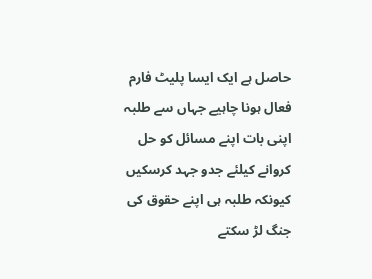حاصل ہے ایک ایسا پلیٹ فارم فعال ہونا چاہیے جہاں سے طلبہ اپنی بات اپنے مسائل کو حل کروانے کیلئے جدو جہد کرسکیں کیونکہ طلبہ ہی اپنے حقوق کی جنگ لڑ سکتے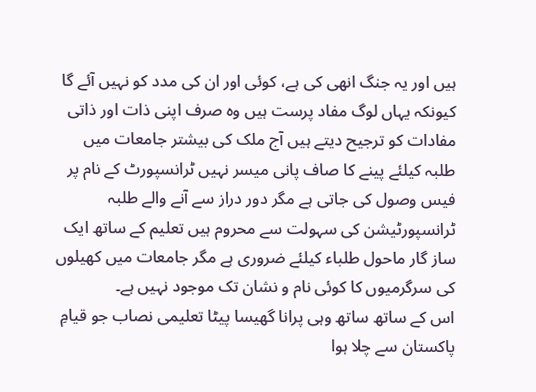ہیں اور یہ جنگ انھی کی ہے، کوئی اور ان کی مدد کو نہیں آئے گا کیونکہ یہاں لوگ مفاد پرست ہیں وہ صرف اپنی ذات اور ذاتی مفادات کو ترجیح دیتے ہیں آج ملک کی بیشتر جامعات میں طلبہ کیلئے پینے کا صاف پانی میسر نہیں ٹرانسپورٹ کے نام پر فیس وصول کی جاتی ہے مگر دور دراز سے آنے والے طلبہ ٹرانسپورٹیشن کی سہولت سے محروم ہیں تعلیم کے ساتھ ایک ساز گار ماحول طلباء کیلئے ضروری ہے مگر جامعات میں کھیلوں کی سرگرمیوں کا کوئی نام و نشان تک موجود نہیں ہے۔
اس کے ساتھ ساتھ وہی پرانا گھیسا پیٹا تعلیمی نصاب جو قیامِ پاکستان سے چلا ہوا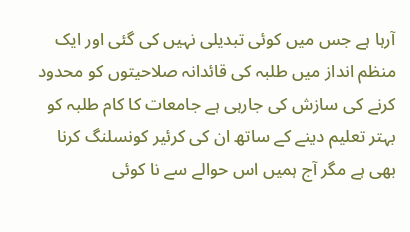آرہا ہے جس میں کوئی تبدیلی نہیں کی گئی اور ایک منظم انداز میں طلبہ کی قائدانہ صلاحیتوں کو محدود کرنے کی سازش کی جارہی ہے جامعات کا کام طلبہ کو بہتر تعلیم دینے کے ساتھ ان کی کرئیر کونسلنگ کرنا بھی ہے مگر آج ہمیں اس حوالے سے نا کوئی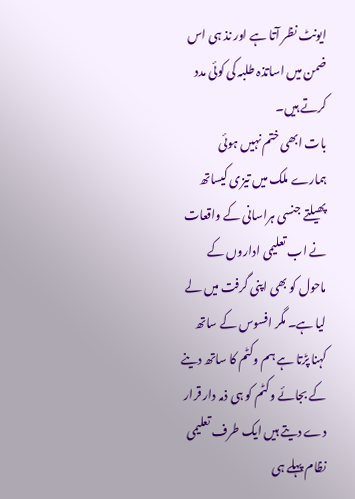ایونٹ نظر آتا ہے اور نذ ہی اس ضمن میں اساتذہ طلبہ کی کوئی مدد کرتے ہیں۔
بات ابھی ختم نہیں ہوئی ہمارے ملک میں تیزی کیساتھ پھیلتے جنسی ہراسانی کے واقعات نے اب تعلیمی اداروں کے ماحول کو بھی اپنی گرفت میں لے لیا ہے۔ مگر افسوس کے ساتھ کہنا پڑتا ہے ہم وکٹم کا ساتھ دینے کے بجائے وکٹم کو ہی ذمہ دار قرار دے دیتے ہیں ایک طرف تعلیمی نظام پہلے ہی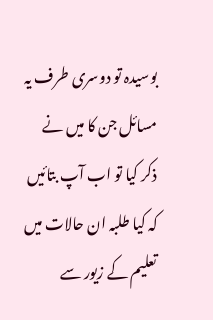بوسیدہ تو دوسری طرف یہ مسائل جن کا میں نے ذکر کیا تو اب آپ بتائیں کہ کیا طلبہ ان حالات میں تعلیم کے زیور سے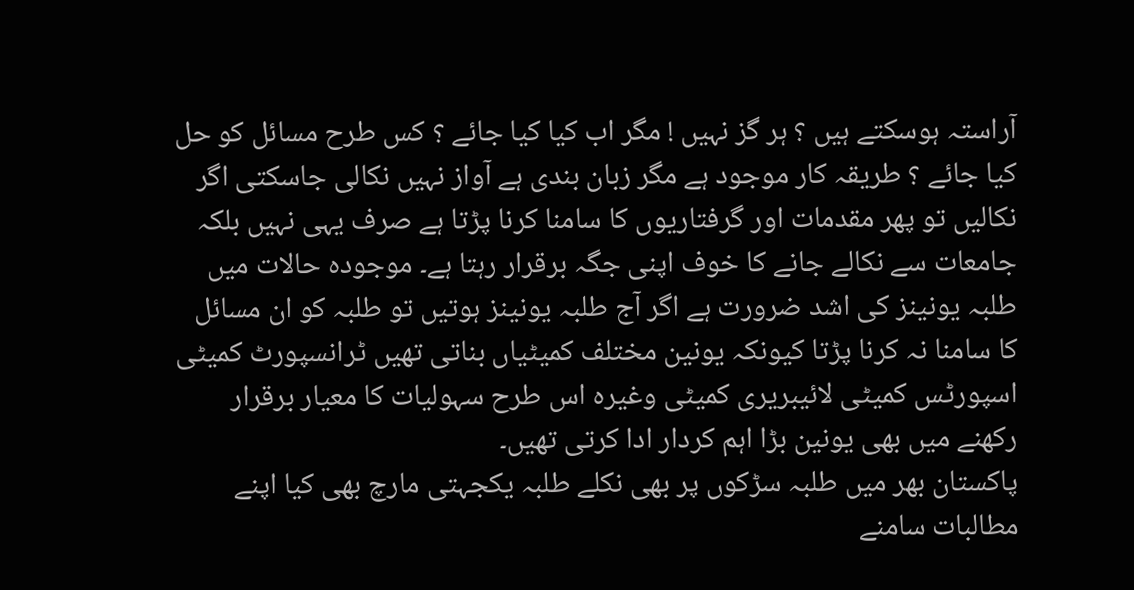آراستہ ہوسکتے ہیں ؟ ہر گز نہیں ! مگر اب کیا کیا جائے ؟ کس طرح مسائل کو حل کیا جائے ؟ طریقہ کار موجود ہے مگر زبان بندی ہے آواز نہیں نکالی جاسکتی اگر نکالیں تو پھر مقدمات اور گرفتاریوں کا سامنا کرنا پڑتا ہے صرف یہی نہیں بلکہ جامعات سے نکالے جانے کا خوف اپنی جگہ برقرار رہتا ہے۔ موجودہ حالات میں طلبہ یونینز کی اشد ضرورت ہے اگر آج طلبہ یونینز ہوتیں تو طلبہ کو ان مسائل کا سامنا نہ کرنا پڑتا کیونکہ یونین مختلف کمیٹیاں بناتی تھیں ٹرانسپورٹ کمیٹی اسپورٹس کمیٹی لائیبریری کمیٹی وغیرہ اس طرح سہولیات کا معیار برقرار رکھنے میں بھی یونین بڑا اہم کردار ادا کرتی تھیں۔
پاکستان بھر میں طلبہ سڑکوں پر بھی نکلے طلبہ یکجہتی مارچ بھی کیا اپنے مطالبات سامنے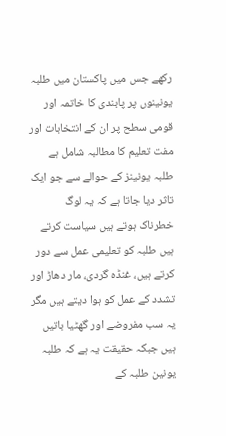رکھے جس میں پاکستان میں طلبہ یونینوں پر پابندی کا خاتمہ اور قومی سطح پر ان کے انتخابات اور مفت تعلیم کا مطالبہ شامل ہے طلبہ یونینز کے حوالے سے جو ایک تاثر دیا جاتا ہے کہ یہ لوگ خطرناک ہوتے ہیں سیاست کرتے ہیں طلبہ کو تعلیمی عمل سے دور کرتے ہیں، غنڈہ گردی، مار دھاڑ اور تشدد کے عمل کو ہوا دیتے ہیں مگر یہ سب مفروضے اور گھٹیا باتیں ہیں جبکہ حقیقت یہ ہے کہ طلبہ یونین طلبہ کے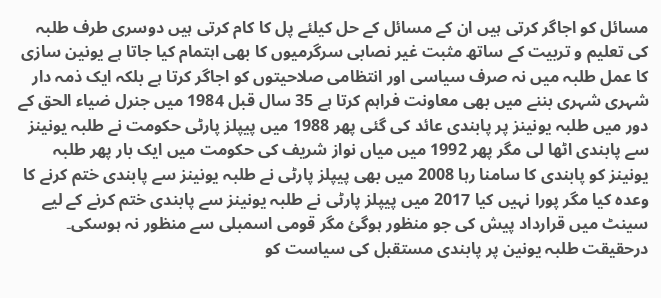مسائل کو اجاگر کرتی ہیں ان کے مسائل کے حل کیلئے پل کا کام کرتی ہیں دوسری طرف طلبہ کی تعلیم و تربیت کے ساتھ مثبت غیر نصابی سرگرمیوں کا بھی اہتمام کیا جاتا ہے یونین سازی کا عمل طلبہ میں نہ صرف سیاسی اور انتظامی صلاحیتوں کو اجاگر کرتا ہے بلکہ ایک ذمہ دار شہری شہری بننے میں بھی معاونت فراہم کرتا ہے 35 سال قبل 1984 میں جنرل ضیاء الحق کے دور میں طلبہ یونینز پر پابندی عائد کی گئی پھر 1988 میں پیپلز پارٹی حکومت نے طلبہ یونینز سے پابندی اٹھا لی مگر پھر 1992 میں میاں نواز شریف کی حکومت میں ایک بار پھر طلبہ یونینز کو پابندی کا سامنا رہا 2008 میں بھی پیپلز پارٹی نے طلبہ یونینز سے پابندی ختم کرنے کا وعدہ کیا مگر پورا نہیں کیا 2017 میں پیپلز پارٹی نے طلبہ یونینز سے پابندی ختم کرنے کے لیے سینٹ میں قرارداد پیش کی جو منظور ہوگئ مگر قومی اسمبلی سے منظور نہ ہوسکی۔
درحقیقت طلبہ یونین پر پابندی مستقبل کی سیاست کو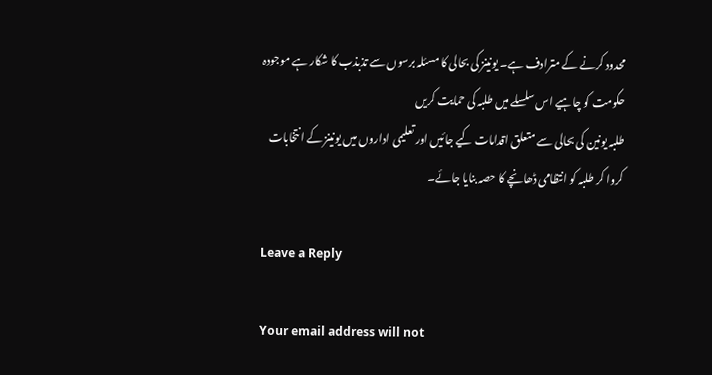محدود کرنے کے مترادف ہے۔ یونینز کی بحالی کا مسئلہ برسوں سے تذبذب کا شکار ہے موجودہ حکومت کو چاہیے اس سلسلے میں طلبہ کی حمایت کریں
طلبہ یونین کی بحالی سے متعلق اقدامات کیے جائیں اور تعلیمی اداروں میں یونینز کے انتخابات کروا کر طلبہ کو انتظامی ڈھانچے کا حصہ بنایا جائے۔

Leave a Reply

Your email address will not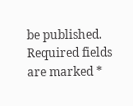be published. Required fields are marked *